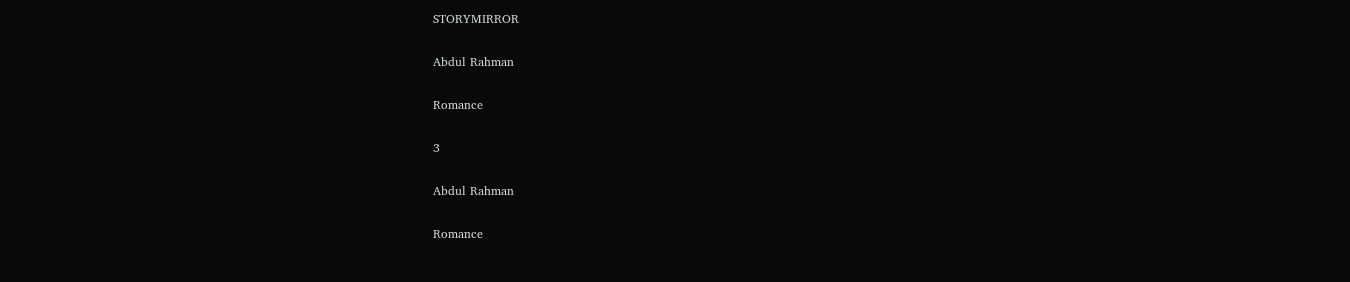STORYMIRROR

Abdul Rahman

Romance

3

Abdul Rahman

Romance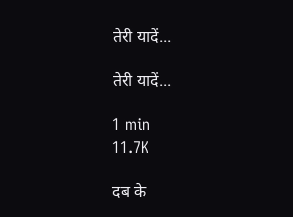तेरी यादें...

तेरी यादें...

1 min
11.7K

दब के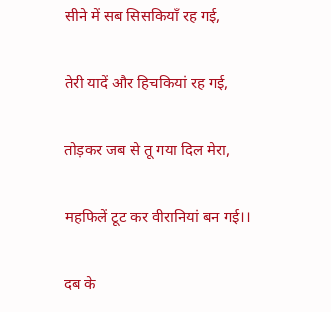सीने में सब सिसकियाँ रह गई,

तेरी यादें और हिचकियां रह गई,

तोड़कर जब से तू गया दिल मेरा,

महफिलें टूट कर वीरानियां बन गई।।

दब के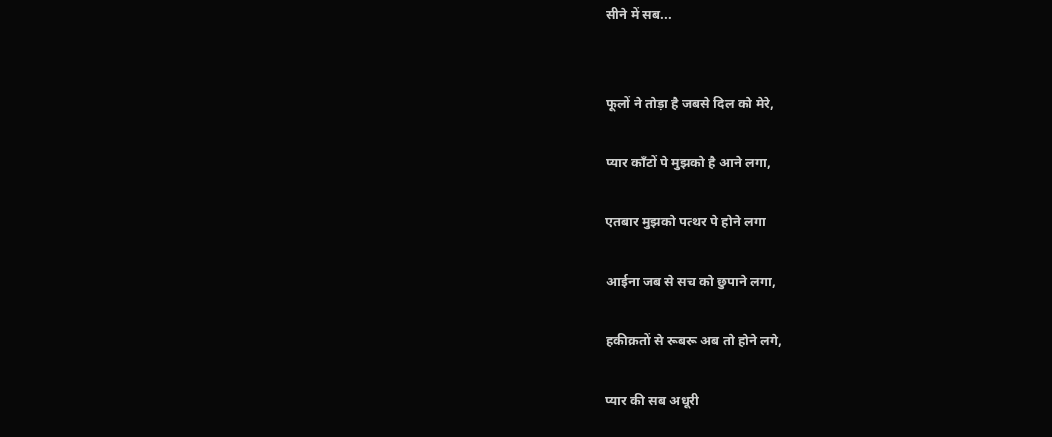सीने में सब...


फूलों ने तोड़ा है जबसे दिल को मेरे,

प्यार काँटों पे मुझको है आने लगा,

एतबार मुझको पत्थर पे होने लगा

आईना जब से सच को छुपाने लगा,

हकीक़तों से रूबरू अब तो होने लगे,

प्यार की सब अधूरी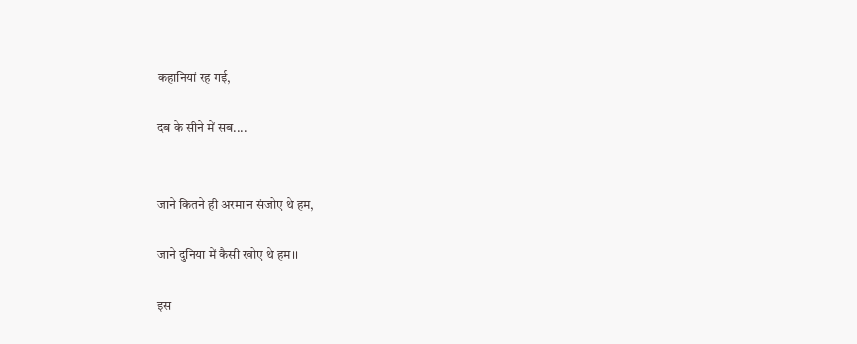कहानियां रह गई,

दब के सीने में सब....


जाने कितने ही अरमान संजोए थे हम,

जाने दुनिया में कैसी खोए थे हम।।

इस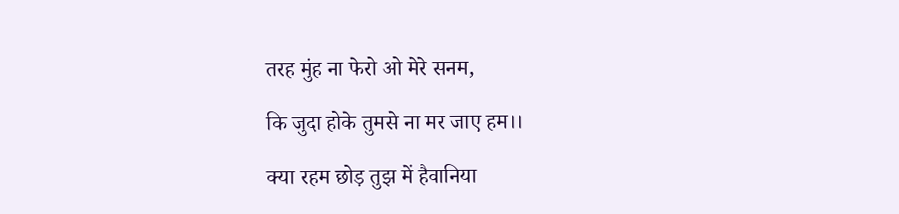तरह मुंह ना फेरो ओ मेरे सनम,

कि जुदा होके तुमसे ना मर जाए हम।।

क्या रहम छोड़ तुझ में हैवानिया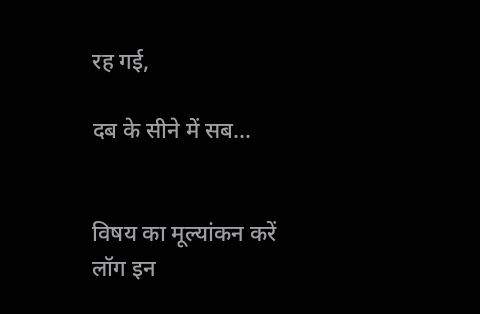रह गई,

दब के सीने में सब...


विषय का मूल्यांकन करें
लॉग इन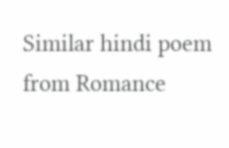Similar hindi poem from Romance